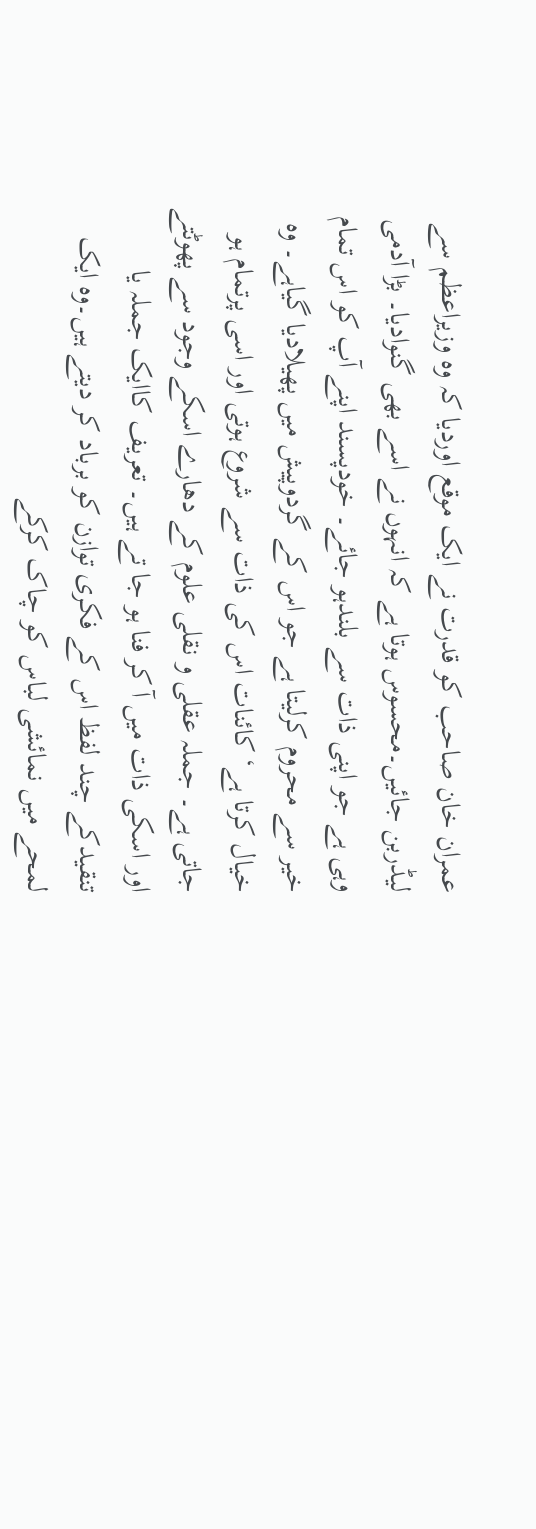عمران خان صاحب کو قدرت نے ایک موقع اوردیا کہ وہ وزیراعظم سے لیڈربن جائیں۔محسوس ہوتا ہے کہ انہوں نے اسے بھی گنوادیا۔ بڑا آدمی وہی ہے جو اپنی ذات سے بلندہو جائے۔ خودپسند اپنے آپ کو اس تمام خیر سے محروم کرلیتا ہے جو اس کے گردوپیش میں پھیلادیا گیاہے۔ وہ خیال کرتا ہے‘ کائنات اس کی ذات سے شروع ہوتی اور اسی پرتمام ہو جاتی ہے۔ جملہ عقلی و نقلی علوم کے دھارے اسکے وجود سے پھوٹتے اور اسکی ذات میں آ کر فنا ہو جا تے ہیں۔ تعریف کاایک جملہ یا تنقیدکے چند لفظ اس کے فکری توازن کو برباد کر دیتے ہیں۔وہ ایک لمحے میں نمائشی لباس کو چاک کرکے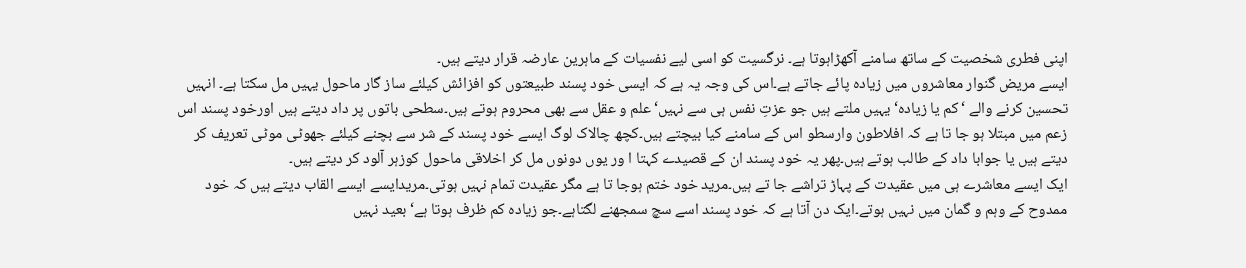اپنی فطری شخصیت کے ساتھ سامنے آکھڑاہوتا ہے۔ نرگسیت کو اسی لیے نفسیات کے ماہرین عارضہ قرار دیتے ہیں۔
ایسے مریض گنوار معاشروں میں زیادہ پائے جاتے ہے۔اس کی وجہ یہ ہے کہ ایسی خود پسند طبیعتوں کو افزائش کیلئے ساز گار ماحول یہیں مل سکتا ہے۔ انہیں تحسین کرنے والے ‘کم یا زیادہ‘ یہیں ملتے ہیں جو عزتِ نفس ہی سے نہیں‘علم و عقل سے بھی محروم ہوتے ہیں۔سطحی باتوں پر داد دیتے ہیں اورخود پسند اس زعم میں مبتلا ہو جا تا ہے کہ افلاطون وارسطو اس کے سامنے کیا بیچتے ہیں۔کچھ چالاک لوگ ایسے خود پسند کے شر سے بچنے کیلئے جھوٹی موٹی تعریف کر دیتے ہیں یا جوابا داد کے طالب ہوتے ہیں۔پھر یہ خود پسند ان کے قصیدے کہتا ا ور یوں دونوں مل کر اخلاقی ماحول کوزہر آلود کر دیتے ہیں۔
ایک ایسے معاشرے ہی میں عقیدت کے پہاڑ تراشے جا تے ہیں۔مرید خود ختم ہوجا تا ہے مگر عقیدت تمام نہیں ہوتی۔مریدایسے ایسے القاب دیتے ہیں کہ خود ممدوح کے وہم و گمان میں نہیں ہوتے۔ایک دن آتا ہے کہ خود پسند اسے سچ سمجھنے لگتاہے۔جو زیادہ کم ظرف ہوتا ہے‘بعید نہیں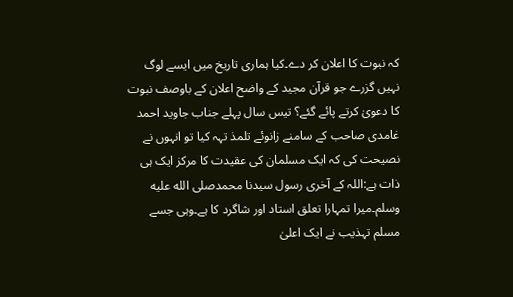کہ نبوت کا اعلان کر دے۔کیا ہماری تاریخ میں ایسے لوگ نہیں گزرے جو قرآن مجید کے واضح اعلان کے باوصف نبوت کا دعویٰ کرتے پائے گئے؟ تیس سال پہلے جناب جاوید احمد غامدی صاحب کے سامنے زانوئے تلمذ تہہ کیا تو انہوں نے نصیحت کی کہ ایک مسلمان کی عقیدت کا مرکز ایک ہی ذات ہے:اللہ کے آخری رسول سیدنا محمدصلى الله عليه وسلم۔میرا تمہارا تعلق استاد اور شاگرد کا ہے۔وہی جسے مسلم تہذیب نے ایک اعلیٰ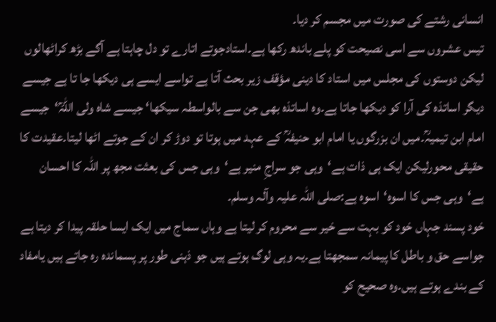انسانی رشتے کی صورت میں مجسم کر دیا۔
تیس عشروں سے اسی نصیحت کو پلے باندھ رکھا ہے۔استادجوتے اتارے تو دل چاہتا ہے آگے بڑھ کراٹھالوں لیکن دوستوں کی مجلس میں استاد کا دینی مؤقف زیر بحث آتا ہے تواسے ایسے ہی دیکھا جا تا ہے جیسے دیگر اساتذہ کی آرا کو دیکھا جاتا ہے۔وہ اساتذہ بھی جن سے بالواسطہ سیکھا‘ جیسے شاہ ولی اللہؒ‘جیسے امام ابن تیمیہؒ۔میں ان بزرگوں یا امام ابو حنیفہؒ کے عہد میں ہوتا تو دوڑ کر ان کے جوتے اٹھا لیتا۔عقیدت کا حقیقی محورلیکن ایک ہی ذات ہے‘وہی جو سراجِ منیر ہے‘وہی جس کی بعثت مجھ پر اللہ کا احسان ہے‘وہی جس کا اسوہ‘اسوہ ہے:صلی اللہ علیہ وآلہ وسلم۔
خود پسند جہاں خود کو بہت سے خیر سے محروم کر لیتا ہے وہاں سماج میں ایک ایسا حلقہ پیدا کر دیتا ہے جواسے حق و باطل کا پیمانہ سمجھتا ہے۔یہ وہی لوگ ہوتے ہیں جو ذہنی طور پر پسماندہ رہ جاتے ہیں یامفاد کے بندے ہوتے ہیں۔وہ صحیح کو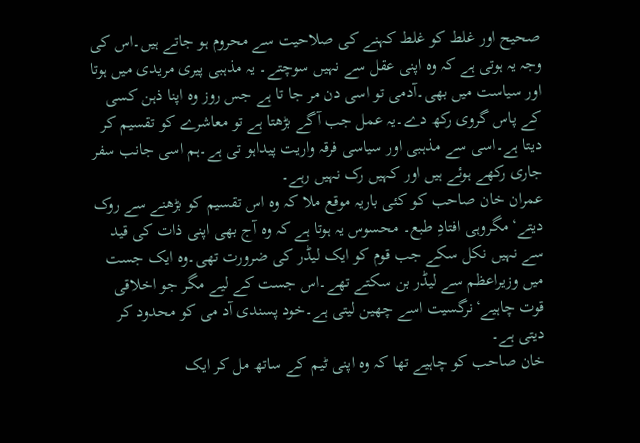صحیح اور غلط کو غلط کہنے کی صلاحیت سے محروم ہو جاتے ہیں۔اس کی وجہ یہ ہوتی ہے کہ وہ اپنی عقل سے نہیں سوچتے۔ یہ مذہبی پیری مریدی میں ہوتا اور سیاست میں بھی۔آدمی تو اسی دن مر جا تا ہے جس روز وہ اپنا ذہن کسی کے پاس گروی رکھ دے۔یہ عمل جب آگے بڑھتا ہے تو معاشرے کو تقسیم کر دیتا ہے۔اسی سے مذہبی اور سیاسی فرقہ واریت پیداہو تی ہے۔ہم اسی جانب سفر جاری رکھے ہوئے ہیں اور کہیں رک نہیں رہے۔
عمران خان صاحب کو کئی باریہ موقع ملا کہ وہ اس تقسیم کو بڑھنے سے روک دیتے‘مگروہی افتادِ طبع۔ محسوس یہ ہوتا ہے کہ وہ آج بھی اپنی ذات کی قید سے نہیں نکل سکے جب قوم کو ایک لیڈر کی ضرورت تھی۔وہ ایک جست میں وزیراعظم سے لیڈر بن سکتے تھے۔اس جست کے لیے مگر جو اخلاقی قوت چاہیے‘نرگسیت اسے چھین لیتی ہے۔خود پسندی آد می کو محدود کر دیتی ہے۔
خان صاحب کو چاہیے تھا کہ وہ اپنی ٹیم کے ساتھ مل کر ایک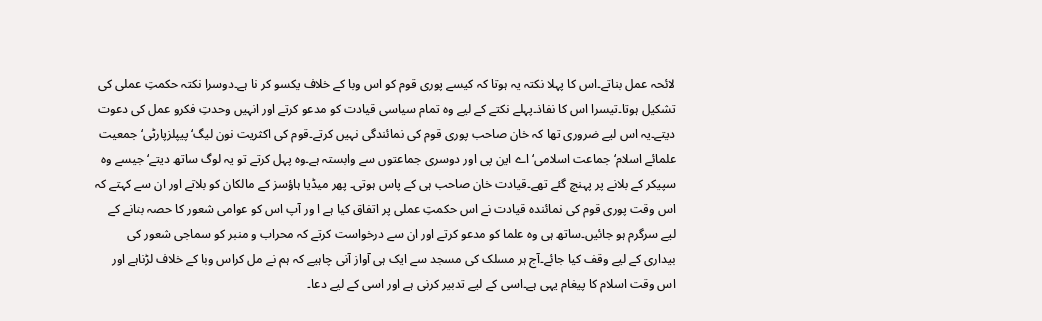لائحہ عمل بناتے۔اس کا پہلا نکتہ یہ ہوتا کہ کیسے پوری قوم کو اس وبا کے خلاف یکسو کر نا ہے۔دوسرا نکتہ حکمتِ عملی کی تشکیل ہوتا۔تیسرا اس کا نفاذ۔پہلے نکتے کے لیے وہ تمام سیاسی قیادت کو مدعو کرتے اور انہیں وحدتِ فکرو عمل کی دعوت دیتے۔یہ اس لیے ضروری تھا کہ خان صاحب پوری قوم کی نمائندگی نہیں کرتے۔قوم کی اکثریت نون لیگ‘پیپلزپارٹی‘جمعیت علمائے اسلام‘جماعت اسلامی‘ اے این پی اور دوسری جماعتوں سے وابستہ ہے۔وہ پہل کرتے تو یہ لوگ ساتھ دیتے‘ جیسے وہ سپیکر کے بلانے پر پہنچ گئے تھے۔قیادت خان صاحب ہی کے پاس ہوتی۔ پھر میڈیا ہاؤسز کے مالکان کو بلاتے اور ان سے کہتے کہ اس وقت پوری قوم کی نمائندہ قیادت نے اس حکمتِ عملی پر اتفاق کیا ہے ا ور آپ اس کو عوامی شعور کا حصہ بنانے کے لیے سرگرم ہو جائیں۔ساتھ ہی وہ علما کو مدعو کرتے اور ان سے درخواست کرتے کہ محراب و منبر کو سماجی شعور کی بیداری کے لیے وقف کیا جائے۔آج ہر مسلک کی مسجد سے ایک ہی آواز آنی چاہیے کہ ہم نے مل کراس وبا کے خلاف لڑناہے اور اس وقت اسلام کا پیغام یہی ہے۔اسی کے لیے تدبیر کرنی ہے اور اسی کے لیے دعا۔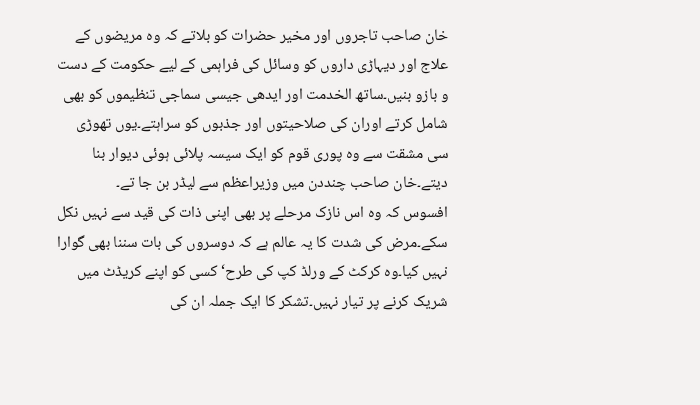خان صاحب تاجروں اور مخیر حضرات کو بلاتے کہ وہ مریضوں کے علاج اور دیہاڑی داروں کو وسائل کی فراہمی کے لیے حکومت کے دست و بازو بنیں۔ساتھ الخدمت اور ایدھی جیسی سماجی تنظیموں کو بھی شامل کرتے اوران کی صلاحیتوں اور جذبوں کو سراہتے۔یوں تھوڑی سی مشقت سے وہ پوری قوم کو ایک سیسہ پلائی ہوئی دیوار بنا دیتے۔خان صاحب چنددن میں وزیراعظم سے لیڈر بن جا تے۔
افسوس کہ وہ اس نازک مرحلے پر بھی اپنی ذات کی قید سے نہیں نکل سکے۔مرض کی شدت کا یہ عالم ہے کہ دوسروں کی بات سننا بھی گوارا نہیں کیا۔وہ کرکٹ کے ورلڈ کپ کی طرح‘کسی کو اپنے کریڈٹ میں شریک کرنے پر تیار نہیں۔تشکر کا ایک جملہ ان کی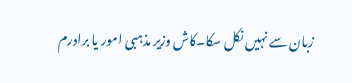زبان سے نہیں نکل سکا۔کاش وزیر مذہبی امور یا برادرم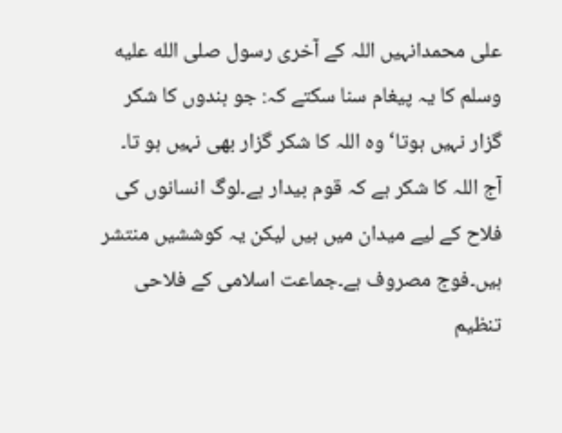علی محمدانہیں اللہ کے آخری رسول صلى الله عليه وسلم کا یہ پیغام سنا سکتے کہ: جو بندوں کا شکر گزار نہیں ہوتا‘وہ اللہ کا شکر گزار بھی نہیں ہو تا۔
آج اللہ کا شکر ہے کہ قوم بیدار ہے۔لوگ انسانوں کی فلاح کے لیے میدان میں ہیں لیکن یہ کوششیں منتشر ہیں۔فوج مصروف ہے۔جماعت اسلامی کے فلاحی تنظیم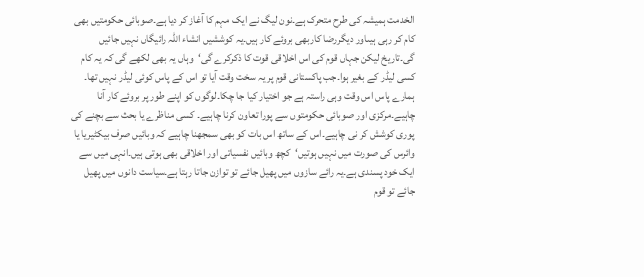الخدمت ہمیشہ کی طرح متحرک ہے۔نون لیگ نے ایک مہم کا آغاز کر دیا ہے۔صوبائی حکومتیں بھی کام کر رہی ہیںاور دیگررضا کاربھی بروئے کار ہیں۔یہ کوششیں انشاء اللہ رائیگاں نہیں جائیں گی۔تاریخ لیکن جہاں قوم کی اس اخلاقی قوت کا ذکرکرے گی‘وہاں یہ بھی لکھے گی کہ یہ کام کسی لیڈر کے بغیر ہوا۔جب پاکستانی قوم پر یہ سخت وقت آیا تو اس کے پاس کوئی لیڈر نہیں تھا۔
ہمارے پاس اس وقت وہی راستہ ہے جو اختیار کیا جا چکا۔لوگوں کو اپنے طور پر بروئے کار آنا چاہیے۔مرکزی اور صوبائی حکومتوں سے پورا تعاون کرنا چاہیے۔ کسی مناظرے یا بحث سے بچنے کی پوری کوشش کر نی چاہیے۔اس کے ساتھ اس بات کو بھی سمجھنا چاہیے کہ وبائیں صرف بیکٹیریا یا وائرس کی صورت میں نہیں ہوتیں‘کچھ وبائیں نفسیاتی اور اخلاقی بھی ہوتی ہیں۔انہی میں سے ایک خود پسندی ہے۔یہ رائے سازوں میں پھیل جائے تو توازن جاتا رہتا ہے۔سیاست دانوں میں پھیل جائے تو قوم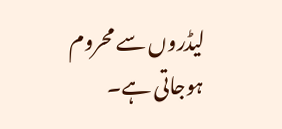لیڈروں سے محروم ہوجاتی ہے۔